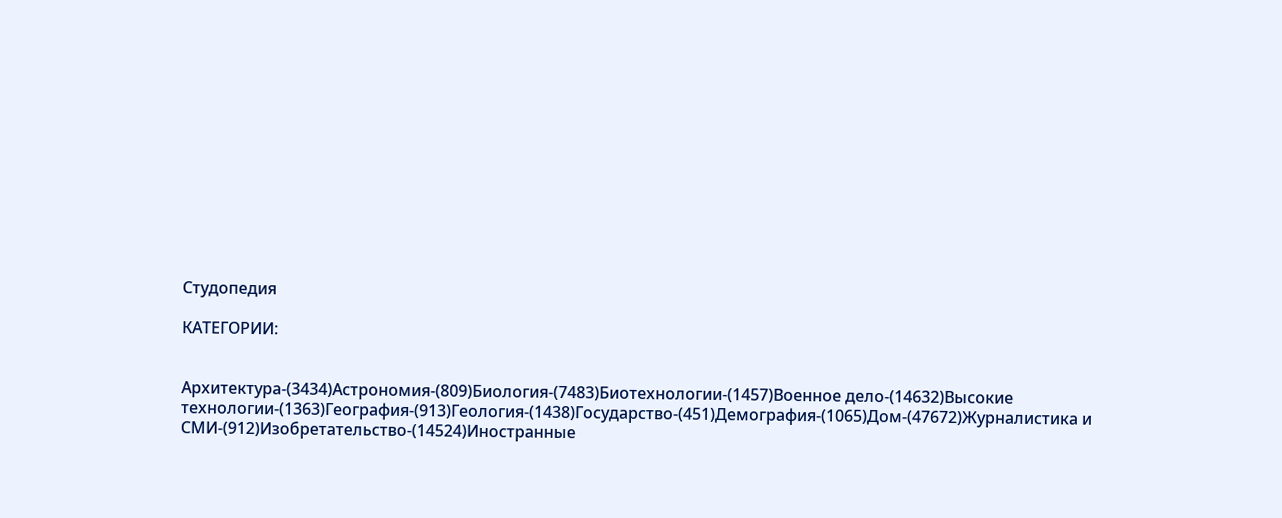Студопедия

КАТЕГОРИИ:


Архитектура-(3434)Астрономия-(809)Биология-(7483)Биотехнологии-(1457)Военное дело-(14632)Высокие технологии-(1363)География-(913)Геология-(1438)Государство-(451)Демография-(1065)Дом-(47672)Журналистика и СМИ-(912)Изобретательство-(14524)Иностранные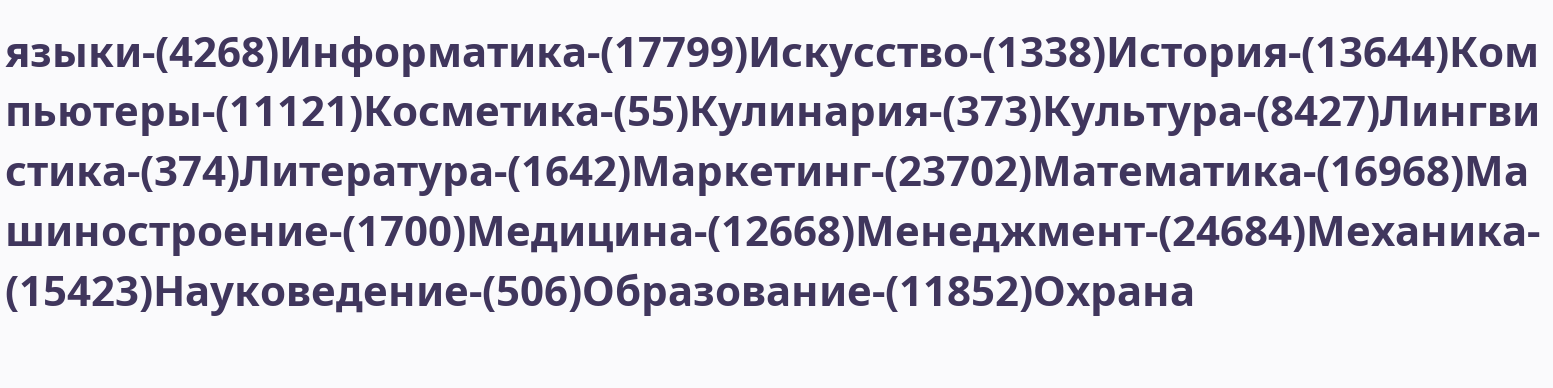языки-(4268)Информатика-(17799)Искусство-(1338)История-(13644)Компьютеры-(11121)Косметика-(55)Кулинария-(373)Культура-(8427)Лингвистика-(374)Литература-(1642)Маркетинг-(23702)Математика-(16968)Машиностроение-(1700)Медицина-(12668)Менеджмент-(24684)Механика-(15423)Науковедение-(506)Образование-(11852)Охрана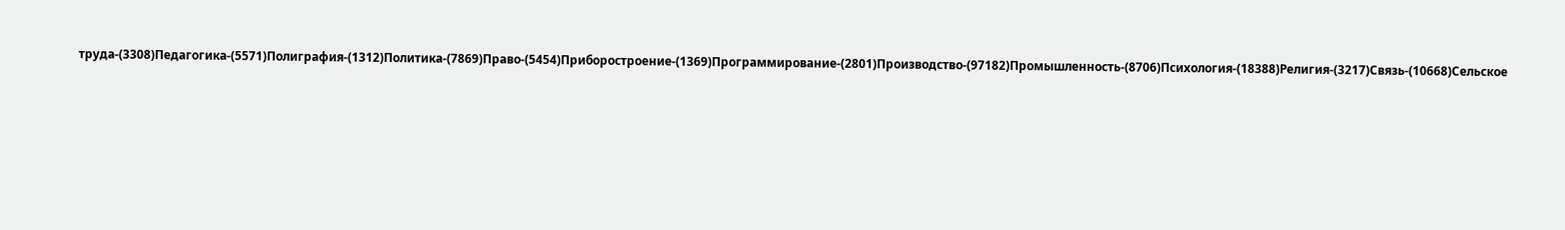труда-(3308)Педагогика-(5571)Полиграфия-(1312)Политика-(7869)Право-(5454)Приборостроение-(1369)Программирование-(2801)Производство-(97182)Промышленность-(8706)Психология-(18388)Религия-(3217)Связь-(10668)Сельское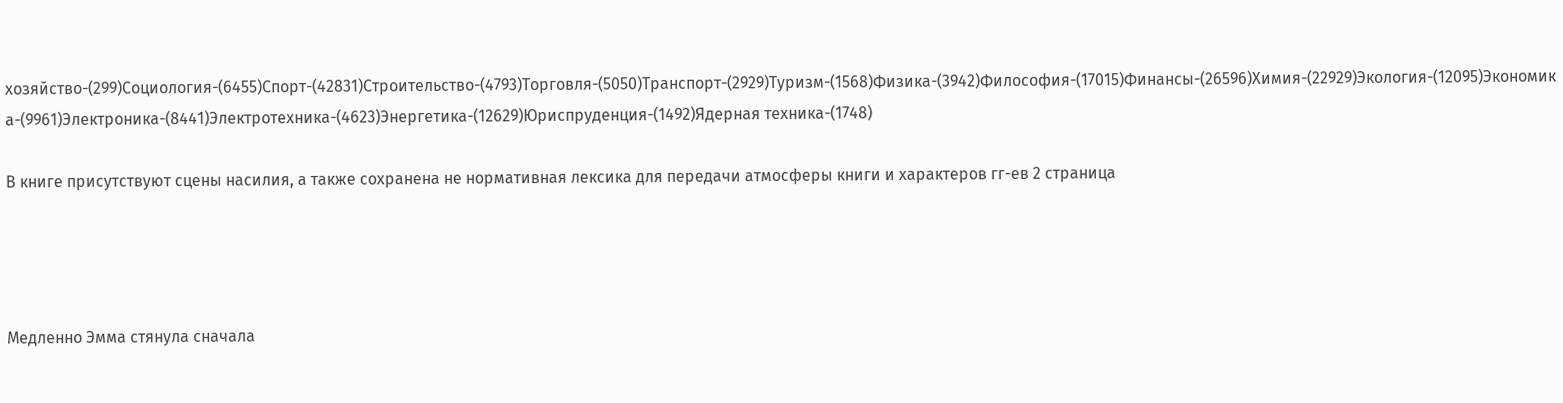хозяйство-(299)Социология-(6455)Спорт-(42831)Строительство-(4793)Торговля-(5050)Транспорт-(2929)Туризм-(1568)Физика-(3942)Философия-(17015)Финансы-(26596)Химия-(22929)Экология-(12095)Экономика-(9961)Электроника-(8441)Электротехника-(4623)Энергетика-(12629)Юриспруденция-(1492)Ядерная техника-(1748)

В книге присутствуют сцены насилия, а также сохранена не нормативная лексика для передачи атмосферы книги и характеров гг-ев 2 страница




Медленно Эмма стянула сначала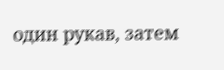один рукав, затем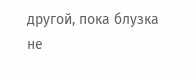другой, пока блузка не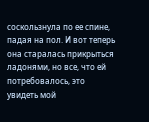соскользнула по ее спине, падая на пол. И вот теперь она старалась прикрыться ладонями, но все, что ей потребовалось, это увидеть мой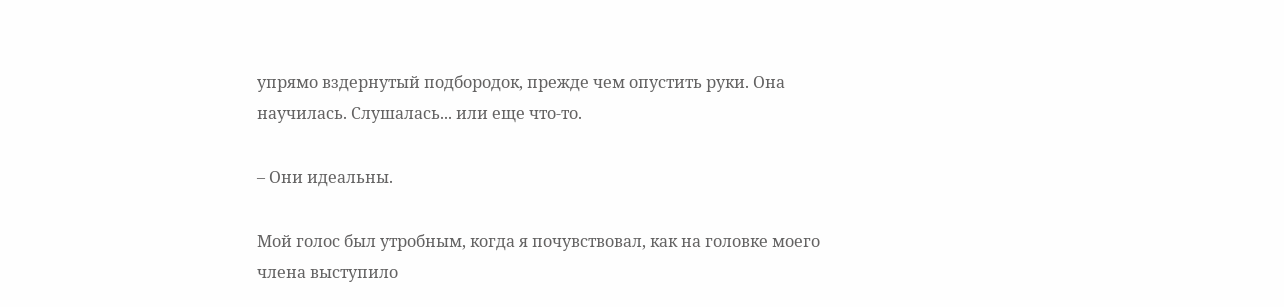упрямо вздернутый подбородок, прежде чем опустить руки. Она научилась. Слушалась... или еще что-то.

– Они идеальны.

Мой голос был утробным, когда я почувствовал, как на головке моего члена выступило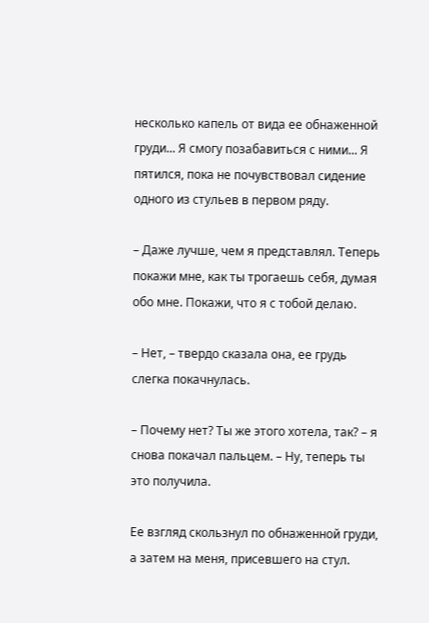несколько капель от вида ее обнаженной груди... Я смогу позабавиться с ними... Я пятился, пока не почувствовал сидение одного из стульев в первом ряду.

– Даже лучше, чем я представлял. Теперь покажи мне, как ты трогаешь себя, думая обо мне. Покажи, что я с тобой делаю.

– Нет, – твердо сказала она, ее грудь слегка покачнулась.

– Почему нет? Ты же этого хотела, так? – я снова покачал пальцем. – Ну, теперь ты это получила.

Ее взгляд скользнул по обнаженной груди, а затем на меня, присевшего на стул.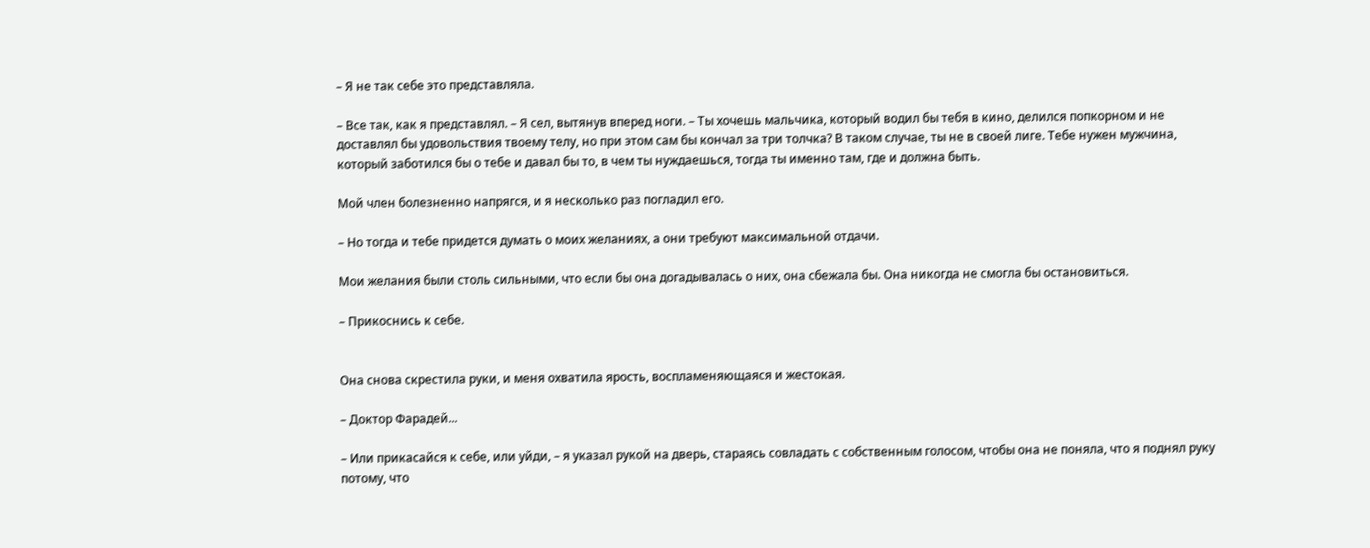– Я не так себе это представляла.

– Все так, как я представлял. – Я сел, вытянув вперед ноги. – Ты хочешь мальчика, который водил бы тебя в кино, делился попкорном и не доставлял бы удовольствия твоему телу, но при этом сам бы кончал за три толчка? В таком случае, ты не в своей лиге. Тебе нужен мужчина, который заботился бы о тебе и давал бы то, в чем ты нуждаешься, тогда ты именно там, где и должна быть.

Мой член болезненно напрягся, и я несколько раз погладил его.

– Но тогда и тебе придется думать о моих желаниях, а они требуют максимальной отдачи.

Мои желания были столь сильными, что если бы она догадывалась о них, она сбежала бы. Она никогда не смогла бы остановиться.

– Прикоснись к себе.


Она снова скрестила руки, и меня охватила ярость, воспламеняющаяся и жестокая.

– Доктор Фарадей...

– Или прикасайся к себе, или уйди, – я указал рукой на дверь, стараясь совладать с собственным голосом, чтобы она не поняла, что я поднял руку потому, что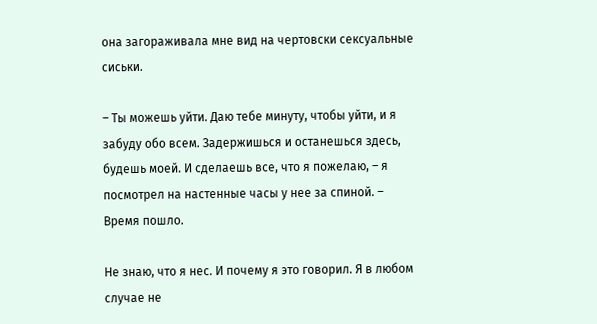она загораживала мне вид на чертовски сексуальные сиськи.

– Ты можешь уйти. Даю тебе минуту, чтобы уйти, и я забуду обо всем. Задержишься и останешься здесь, будешь моей. И сделаешь все, что я пожелаю, – я посмотрел на настенные часы у нее за спиной. – Время пошло.

Не знаю, что я нес. И почему я это говорил. Я в любом случае не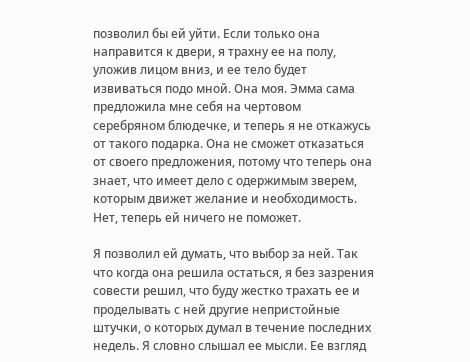позволил бы ей уйти. Если только она направится к двери, я трахну ее на полу, уложив лицом вниз, и ее тело будет извиваться подо мной. Она моя. Эмма сама предложила мне себя на чертовом серебряном блюдечке, и теперь я не откажусь от такого подарка. Она не сможет отказаться от своего предложения, потому что теперь она знает, что имеет дело с одержимым зверем, которым движет желание и необходимость. Нет, теперь ей ничего не поможет.

Я позволил ей думать, что выбор за ней. Так что когда она решила остаться, я без зазрения совести решил, что буду жестко трахать ее и проделывать с ней другие непристойные штучки, о которых думал в течение последних недель. Я словно слышал ее мысли. Ее взгляд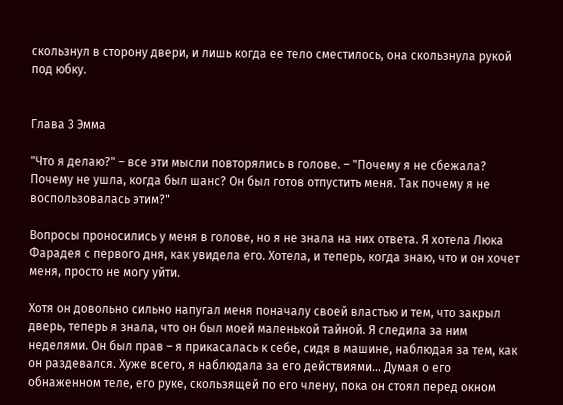скользнул в сторону двери, и лишь когда ее тело сместилось, она скользнула рукой под юбку.


Глава 3 Эмма

"Что я делаю?" – все эти мысли повторялись в голове. – "Почему я не сбежала? Почему не ушла, когда был шанс? Он был готов отпустить меня. Так почему я не воспользовалась этим?"

Вопросы проносились у меня в голове, но я не знала на них ответа. Я хотела Люка Фарадея с первого дня, как увидела его. Хотела, и теперь, когда знаю, что и он хочет меня, просто не могу уйти.

Хотя он довольно сильно напугал меня поначалу своей властью и тем, что закрыл дверь, теперь я знала, что он был моей маленькой тайной. Я следила за ним неделями. Он был прав – я прикасалась к себе, сидя в машине, наблюдая за тем, как он раздевался. Хуже всего, я наблюдала за его действиями... Думая о его обнаженном теле, его руке, скользящей по его члену, пока он стоял перед окном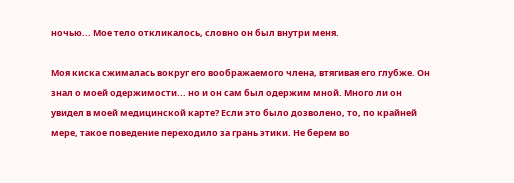ночью... Мое тело откликалось, словно он был внутри меня.

Моя киска сжималась вокруг его воображаемого члена, втягивая его глубже. Он знал о моей одержимости... но и он сам был одержим мной. Много ли он увидел в моей медицинской карте? Если это было дозволено, то, по крайней мере, такое поведение переходило за грань этики. Не берем во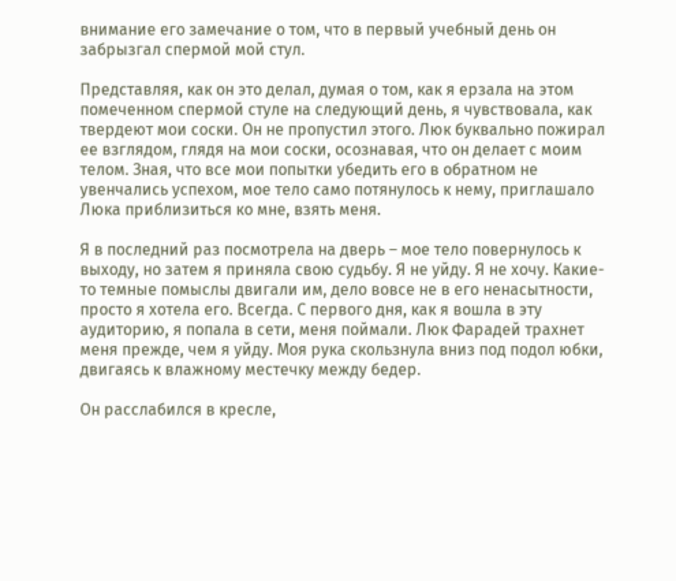внимание его замечание о том, что в первый учебный день он забрызгал спермой мой стул.

Представляя, как он это делал, думая о том, как я ерзала на этом помеченном спермой стуле на следующий день, я чувствовала, как твердеют мои соски. Он не пропустил этого. Люк буквально пожирал ее взглядом, глядя на мои соски, осознавая, что он делает с моим телом. Зная, что все мои попытки убедить его в обратном не увенчались успехом, мое тело само потянулось к нему, приглашало Люка приблизиться ко мне, взять меня.

Я в последний раз посмотрела на дверь – мое тело повернулось к выходу, но затем я приняла свою судьбу. Я не уйду. Я не хочу. Какие-то темные помыслы двигали им, дело вовсе не в его ненасытности, просто я хотела его. Всегда. С первого дня, как я вошла в эту аудиторию, я попала в сети, меня поймали. Люк Фарадей трахнет меня прежде, чем я уйду. Моя рука скользнула вниз под подол юбки, двигаясь к влажному местечку между бедер.

Он расслабился в кресле,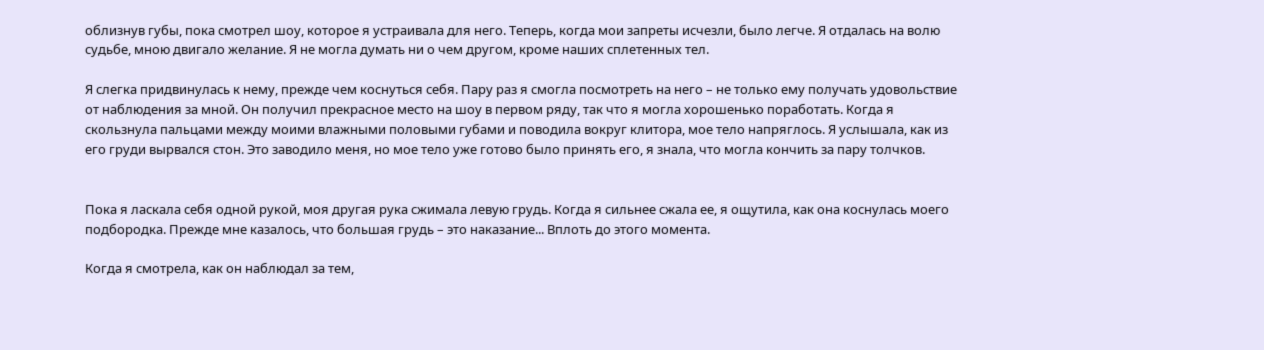облизнув губы, пока смотрел шоу, которое я устраивала для него. Теперь, когда мои запреты исчезли, было легче. Я отдалась на волю судьбе, мною двигало желание. Я не могла думать ни о чем другом, кроме наших сплетенных тел.

Я слегка придвинулась к нему, прежде чем коснуться себя. Пару раз я смогла посмотреть на него – не только ему получать удовольствие от наблюдения за мной. Он получил прекрасное место на шоу в первом ряду, так что я могла хорошенько поработать. Когда я скользнула пальцами между моими влажными половыми губами и поводила вокруг клитора, мое тело напряглось. Я услышала, как из его груди вырвался стон. Это заводило меня, но мое тело уже готово было принять его, я знала, что могла кончить за пару толчков.


Пока я ласкала себя одной рукой, моя другая рука сжимала левую грудь. Когда я сильнее сжала ее, я ощутила, как она коснулась моего подбородка. Прежде мне казалось, что большая грудь – это наказание... Вплоть до этого момента.

Когда я смотрела, как он наблюдал за тем,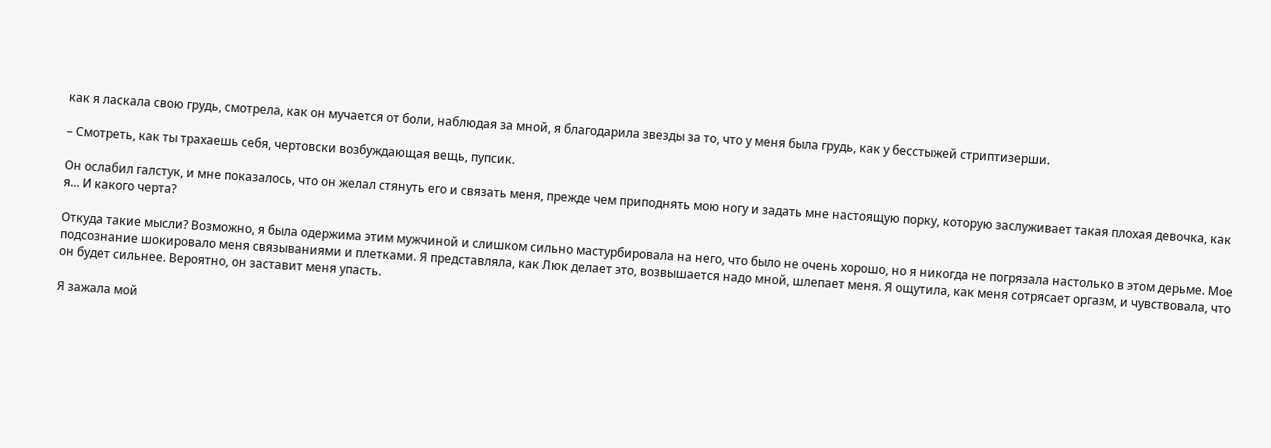как я ласкала свою грудь, смотрела, как он мучается от боли, наблюдая за мной, я благодарила звезды за то, что у меня была грудь, как у бесстыжей стриптизерши.

– Смотреть, как ты трахаешь себя, чертовски возбуждающая вещь, пупсик.

Он ослабил галстук, и мне показалось, что он желал стянуть его и связать меня, прежде чем приподнять мою ногу и задать мне настоящую порку, которую заслуживает такая плохая девочка, как я... И какого черта?

Откуда такие мысли? Возможно, я была одержима этим мужчиной и слишком сильно мастурбировала на него, что было не очень хорошо, но я никогда не погрязала настолько в этом дерьме. Мое подсознание шокировало меня связываниями и плетками. Я представляла, как Люк делает это, возвышается надо мной, шлепает меня. Я ощутила, как меня сотрясает оргазм, и чувствовала, что он будет сильнее. Вероятно, он заставит меня упасть.

Я зажала мой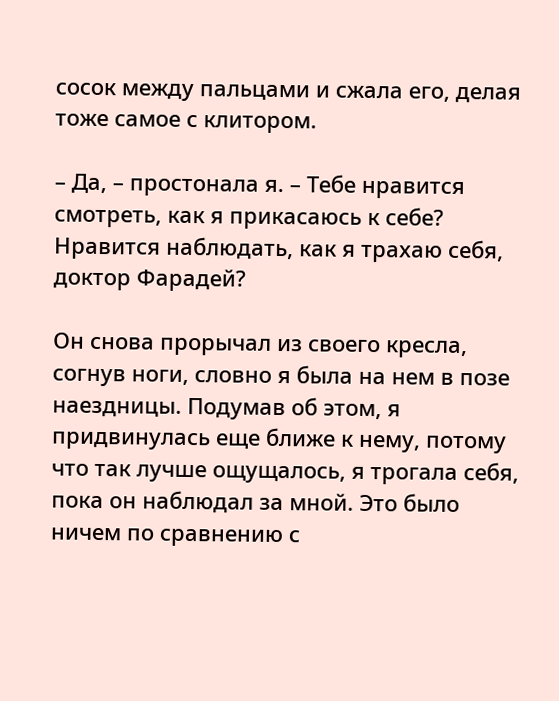сосок между пальцами и сжала его, делая тоже самое с клитором.

– Да, – простонала я. – Тебе нравится смотреть, как я прикасаюсь к себе? Нравится наблюдать, как я трахаю себя, доктор Фарадей?

Он снова прорычал из своего кресла, согнув ноги, словно я была на нем в позе наездницы. Подумав об этом, я придвинулась еще ближе к нему, потому что так лучше ощущалось, я трогала себя, пока он наблюдал за мной. Это было ничем по сравнению с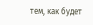тем, как будет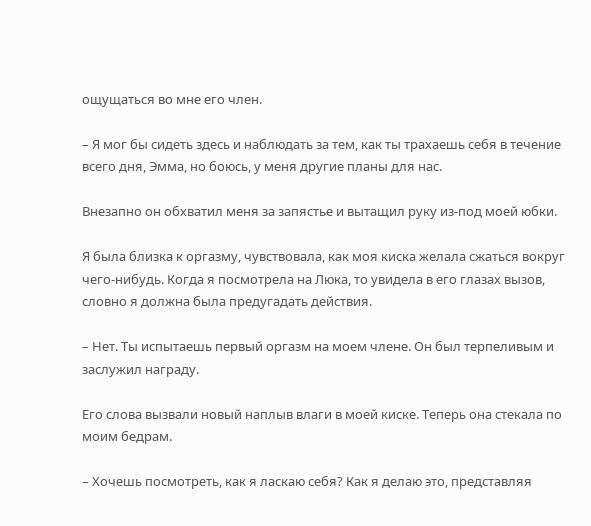ощущаться во мне его член.

– Я мог бы сидеть здесь и наблюдать за тем, как ты трахаешь себя в течение всего дня, Эмма, но боюсь, у меня другие планы для нас.

Внезапно он обхватил меня за запястье и вытащил руку из-под моей юбки.

Я была близка к оргазму, чувствовала, как моя киска желала сжаться вокруг чего-нибудь. Когда я посмотрела на Люка, то увидела в его глазах вызов, словно я должна была предугадать действия.

– Нет. Ты испытаешь первый оргазм на моем члене. Он был терпеливым и заслужил награду.

Его слова вызвали новый наплыв влаги в моей киске. Теперь она стекала по моим бедрам.

– Хочешь посмотреть, как я ласкаю себя? Как я делаю это, представляя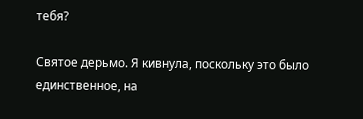тебя?

Святое дерьмо. Я кивнула, поскольку это было единственное, на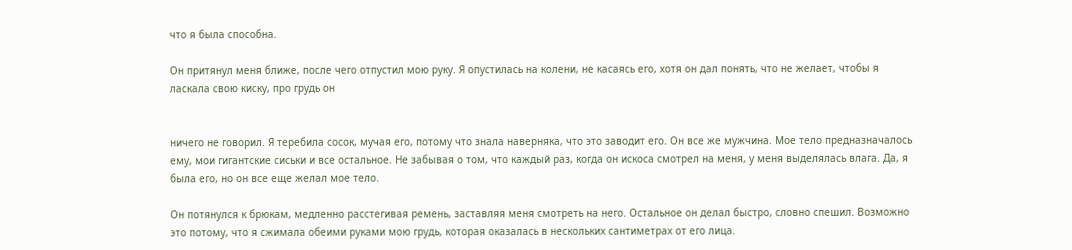что я была способна.

Он притянул меня ближе, после чего отпустил мою руку. Я опустилась на колени, не касаясь его, хотя он дал понять, что не желает, чтобы я ласкала свою киску, про грудь он


ничего не говорил. Я теребила сосок, мучая его, потому что знала наверняка, что это заводит его. Он все же мужчина. Мое тело предназначалось ему, мои гигантские сиськи и все остальное. Не забывая о том, что каждый раз, когда он искоса смотрел на меня, у меня выделялась влага. Да, я была его, но он все еще желал мое тело.

Он потянулся к брюкам, медленно расстегивая ремень, заставляя меня смотреть на него. Остальное он делал быстро, словно спешил. Возможно это потому, что я сжимала обеими руками мою грудь, которая оказалась в нескольких сантиметрах от его лица.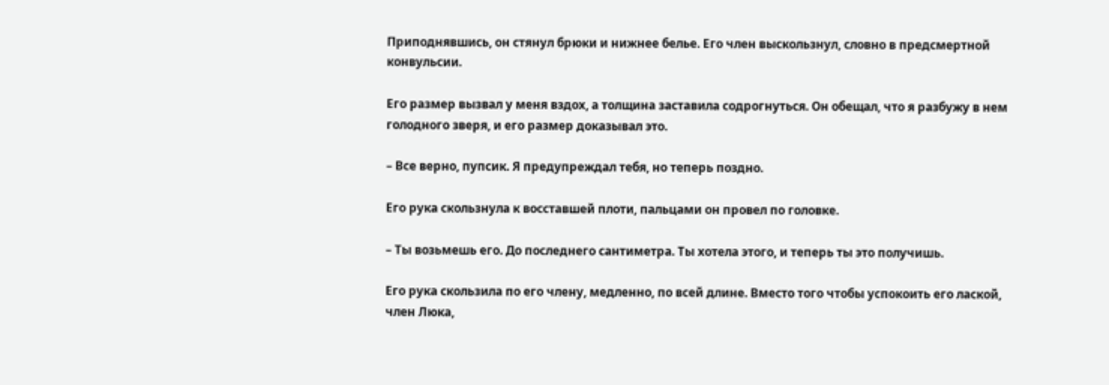Приподнявшись, он стянул брюки и нижнее белье. Его член выскользнул, словно в предсмертной конвульсии.

Его размер вызвал у меня вздох, а толщина заставила содрогнуться. Он обещал, что я разбужу в нем голодного зверя, и его размер доказывал это.

– Все верно, пупсик. Я предупреждал тебя, но теперь поздно.

Его рука скользнула к восставшей плоти, пальцами он провел по головке.

– Ты возьмешь его. До последнего сантиметра. Ты хотела этого, и теперь ты это получишь.

Его рука скользила по его члену, медленно, по всей длине. Вместо того чтобы успокоить его лаской, член Люка,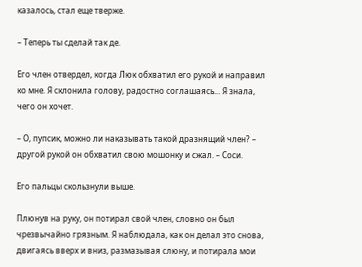казалось, стал еще тверже.

– Теперь ты сделай так де.

Его член отвердел, когда Люк обхватил его рукой и направил ко мне. Я склонила голову, радостно соглашаясь... Я знала, чего он хочет.

– О, пупсик, можно ли наказывать такой дразнящий член? – другой рукой он обхватил свою мошонку и сжал. – Соси.

Его пальцы скользнули выше.

Плюнув на руку, он потирал свой член, словно он был чрезвычайно грязным. Я наблюдала, как он делал это снова, двигаясь вверх и вниз, размазывая слюну, и потирала мои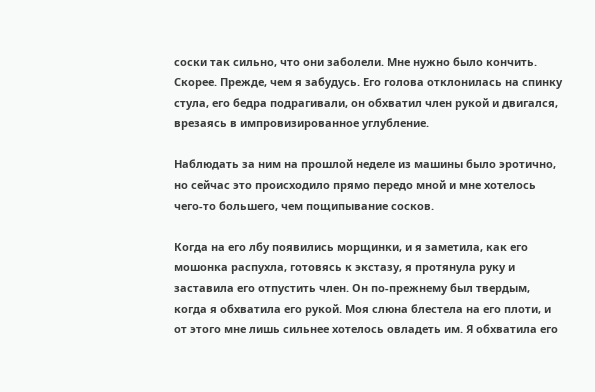соски так сильно, что они заболели. Мне нужно было кончить. Скорее. Прежде, чем я забудусь. Его голова отклонилась на спинку стула, его бедра подрагивали, он обхватил член рукой и двигался, врезаясь в импровизированное углубление.

Наблюдать за ним на прошлой неделе из машины было эротично, но сейчас это происходило прямо передо мной и мне хотелось чего-то большего, чем пощипывание сосков.

Когда на его лбу появились морщинки, и я заметила, как его мошонка распухла, готовясь к экстазу, я протянула руку и заставила его отпустить член. Он по-прежнему был твердым, когда я обхватила его рукой. Моя слюна блестела на его плоти, и от этого мне лишь сильнее хотелось овладеть им. Я обхватила его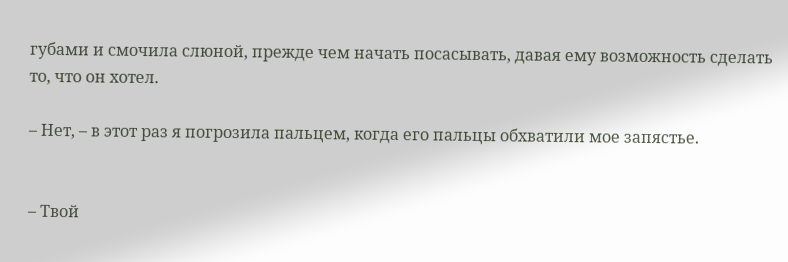губами и смочила слюной, прежде чем начать посасывать, давая ему возможность сделать то, что он хотел.

– Нет, – в этот раз я погрозила пальцем, когда его пальцы обхватили мое запястье.


– Твой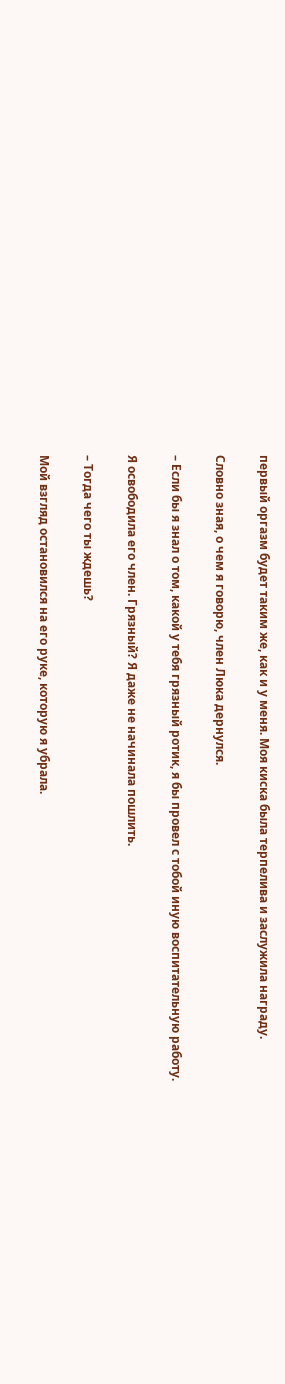первый оргазм будет таким же, как и у меня. Моя киска была терпелива и заслужила награду.

Словно зная, о чем я говорю, член Люка дернулся.

– Если бы я знал о том, какой у тебя грязный ротик, я бы провел с тобой иную воспитательную работу.

Я освободила его член. Грязный? Я даже не начинала пошлить.

– Тогда чего ты ждешь?

Мой взгляд остановился на его руке, которую я убрала.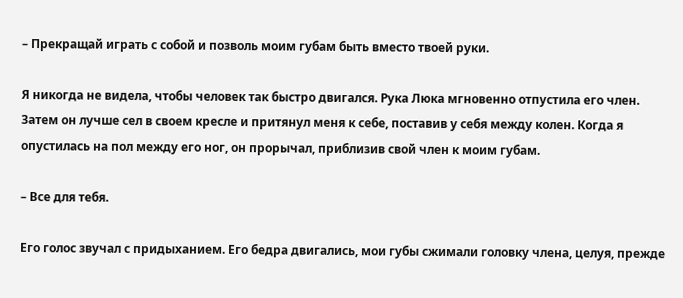– Прекращай играть с собой и позволь моим губам быть вместо твоей руки.

Я никогда не видела, чтобы человек так быстро двигался. Рука Люка мгновенно отпустила его член. Затем он лучше сел в своем кресле и притянул меня к себе, поставив у себя между колен. Когда я опустилась на пол между его ног, он прорычал, приблизив свой член к моим губам.

– Все для тебя.

Его голос звучал с придыханием. Его бедра двигались, мои губы сжимали головку члена, целуя, прежде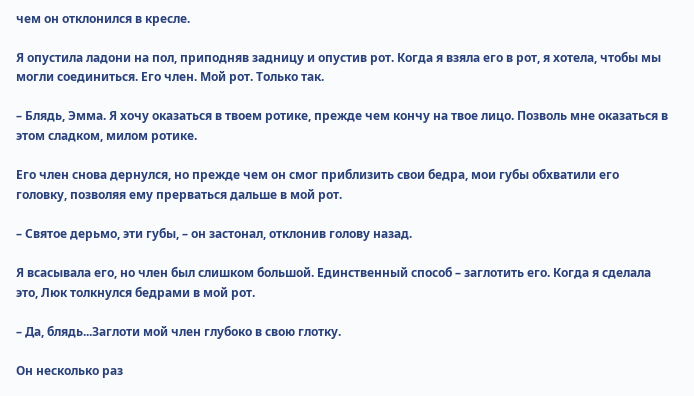чем он отклонился в кресле.

Я опустила ладони на пол, приподняв задницу и опустив рот. Когда я взяла его в рот, я хотела, чтобы мы могли соединиться. Его член. Мой рот. Только так.

– Блядь, Эмма. Я хочу оказаться в твоем ротике, прежде чем кончу на твое лицо. Позволь мне оказаться в этом сладком, милом ротике.

Его член снова дернулся, но прежде чем он смог приблизить свои бедра, мои губы обхватили его головку, позволяя ему прерваться дальше в мой рот.

– Святое дерьмо, эти губы, – он застонал, отклонив голову назад.

Я всасывала его, но член был слишком большой. Единственный способ – заглотить его. Когда я сделала это, Люк толкнулся бедрами в мой рот.

– Да, блядь...Заглоти мой член глубоко в свою глотку.

Он несколько раз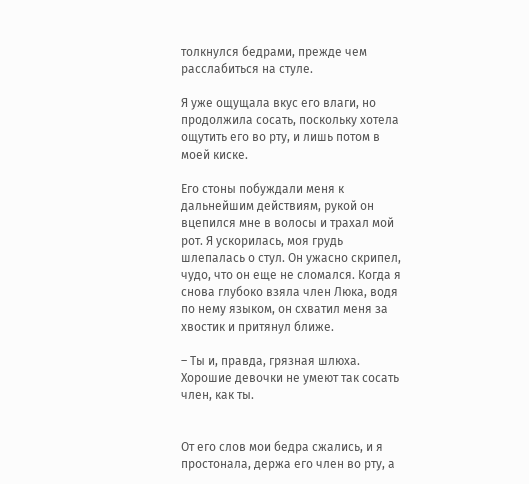толкнулся бедрами, прежде чем расслабиться на стуле.

Я уже ощущала вкус его влаги, но продолжила сосать, поскольку хотела ощутить его во рту, и лишь потом в моей киске.

Его стоны побуждали меня к дальнейшим действиям, рукой он вцепился мне в волосы и трахал мой рот. Я ускорилась, моя грудь шлепалась о стул. Он ужасно скрипел, чудо, что он еще не сломался. Когда я снова глубоко взяла член Люка, водя по нему языком, он схватил меня за хвостик и притянул ближе.

– Ты и, правда, грязная шлюха. Хорошие девочки не умеют так сосать член, как ты.


От его слов мои бедра сжались, и я простонала, держа его член во рту, а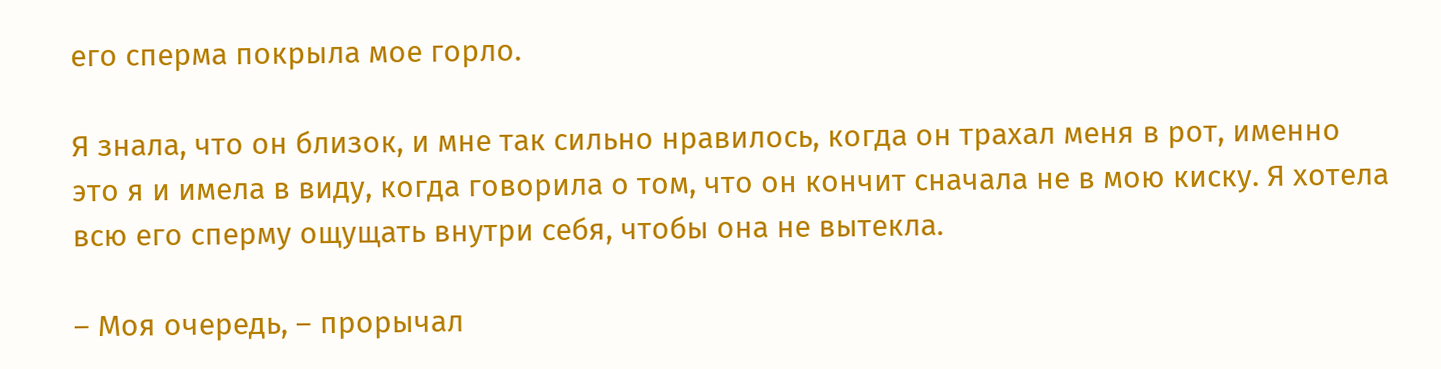его сперма покрыла мое горло.

Я знала, что он близок, и мне так сильно нравилось, когда он трахал меня в рот, именно это я и имела в виду, когда говорила о том, что он кончит сначала не в мою киску. Я хотела всю его сперму ощущать внутри себя, чтобы она не вытекла.

– Моя очередь, – прорычал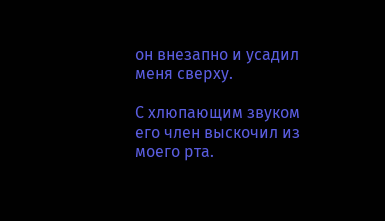он внезапно и усадил меня сверху.

С хлюпающим звуком его член выскочил из моего рта.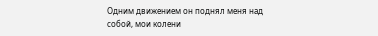Одним движением он поднял меня над собой, мои колени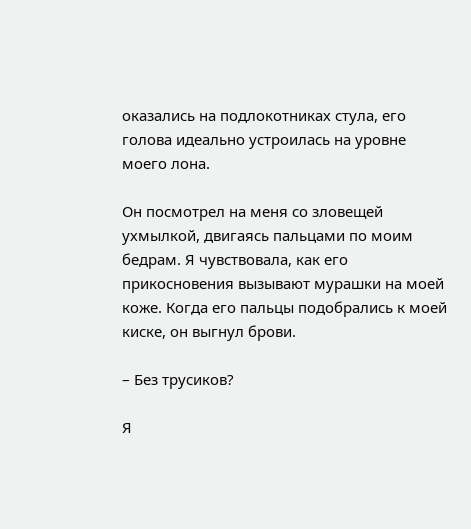оказались на подлокотниках стула, его голова идеально устроилась на уровне моего лона.

Он посмотрел на меня со зловещей ухмылкой, двигаясь пальцами по моим бедрам. Я чувствовала, как его прикосновения вызывают мурашки на моей коже. Когда его пальцы подобрались к моей киске, он выгнул брови.

– Без трусиков?

Я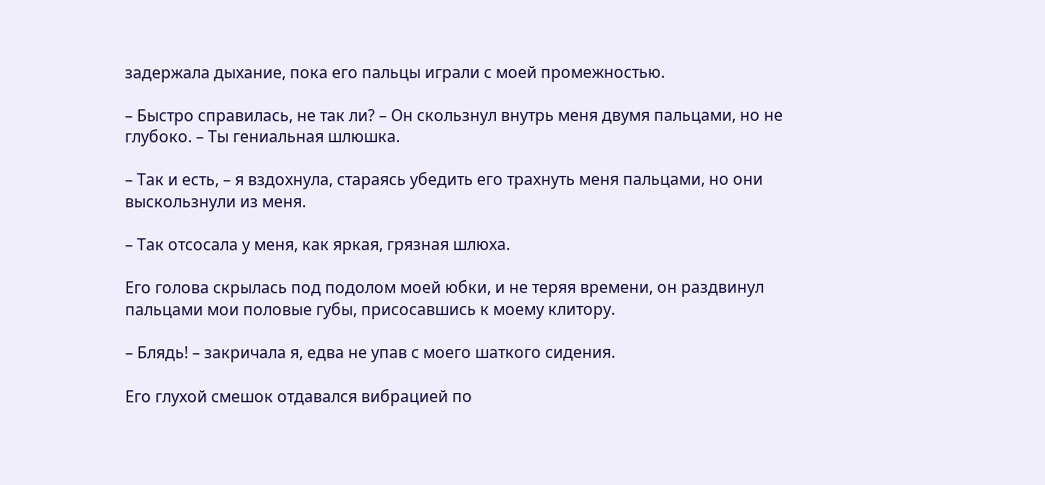задержала дыхание, пока его пальцы играли с моей промежностью.

– Быстро справилась, не так ли? – Он скользнул внутрь меня двумя пальцами, но не глубоко. – Ты гениальная шлюшка.

– Так и есть, – я вздохнула, стараясь убедить его трахнуть меня пальцами, но они выскользнули из меня.

– Так отсосала у меня, как яркая, грязная шлюха.

Его голова скрылась под подолом моей юбки, и не теряя времени, он раздвинул пальцами мои половые губы, присосавшись к моему клитору.

– Блядь! – закричала я, едва не упав с моего шаткого сидения.

Его глухой смешок отдавался вибрацией по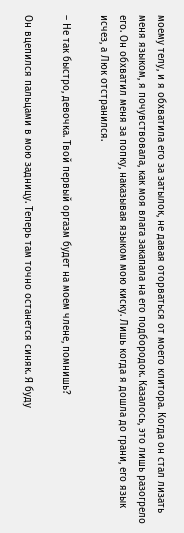моему телу, и я обхватила его за затылок, не давая оторваться от моего клитора. Когда он стал лизать меня языком, я почувствовала, как моя влага закапала на его подбородок. Казалось, это лишь разогрело его. Он обхватил меня за попку, наказывая языком мою киску. Лишь когда я дошла до грани, его язык исчез, а Люк отстранился.

– Не так быстро, девочка. Твой первый оргазм будет на моем члене, помнишь?

Он вцепился пальцами в мою задницу. Теперь там точно останется синяк. Я буду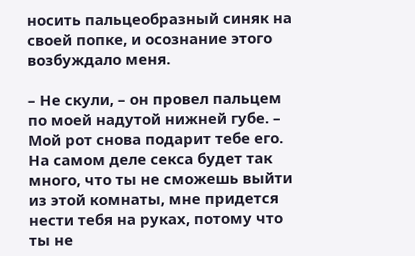носить пальцеобразный синяк на своей попке, и осознание этого возбуждало меня.

– Не скули, – он провел пальцем по моей надутой нижней губе. – Мой рот снова подарит тебе его. На самом деле секса будет так много, что ты не сможешь выйти из этой комнаты, мне придется нести тебя на руках, потому что ты не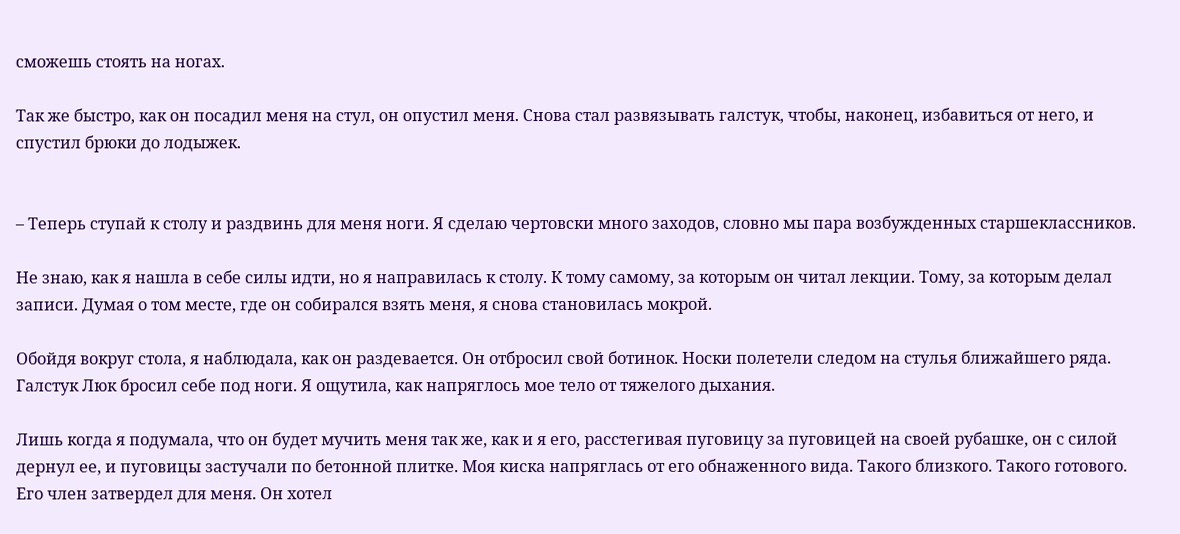сможешь стоять на ногах.

Так же быстро, как он посадил меня на стул, он опустил меня. Снова стал развязывать галстук, чтобы, наконец, избавиться от него, и спустил брюки до лодыжек.


– Теперь ступай к столу и раздвинь для меня ноги. Я сделаю чертовски много заходов, словно мы пара возбужденных старшеклассников.

Не знаю, как я нашла в себе силы идти, но я направилась к столу. К тому самому, за которым он читал лекции. Тому, за которым делал записи. Думая о том месте, где он собирался взять меня, я снова становилась мокрой.

Обойдя вокруг стола, я наблюдала, как он раздевается. Он отбросил свой ботинок. Носки полетели следом на стулья ближайшего ряда. Галстук Люк бросил себе под ноги. Я ощутила, как напряглось мое тело от тяжелого дыхания.

Лишь когда я подумала, что он будет мучить меня так же, как и я его, расстегивая пуговицу за пуговицей на своей рубашке, он с силой дернул ее, и пуговицы застучали по бетонной плитке. Моя киска напряглась от его обнаженного вида. Такого близкого. Такого готового. Его член затвердел для меня. Он хотел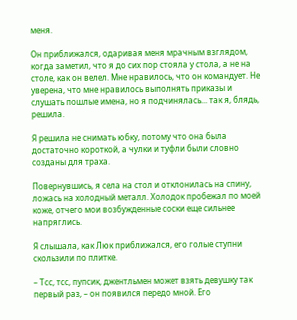меня.

Он приближался, одаривая меня мрачным взглядом, когда заметил, что я до сих пор стояла у стола, а не на столе, как он велел. Мне нравилось, что он командует. Не уверена, что мне нравилось выполнять приказы и слушать пошлые имена, но я подчинялась... так я, блядь, решила.

Я решила не снимать юбку, потому что она была достаточно короткой, а чулки и туфли были словно созданы для траха.

Повернувшись, я села на стол и отклонилась на спину, ложась на холодный металл. Холодок пробежал по моей коже, отчего мои возбужденные соски еще сильнее напряглись.

Я слышала, как Люк приближался, его голые ступни скользили по плитке.

– Тсс, тсс, пупсик, джентльмен может взять девушку так первый раз, – он появился передо мной. Его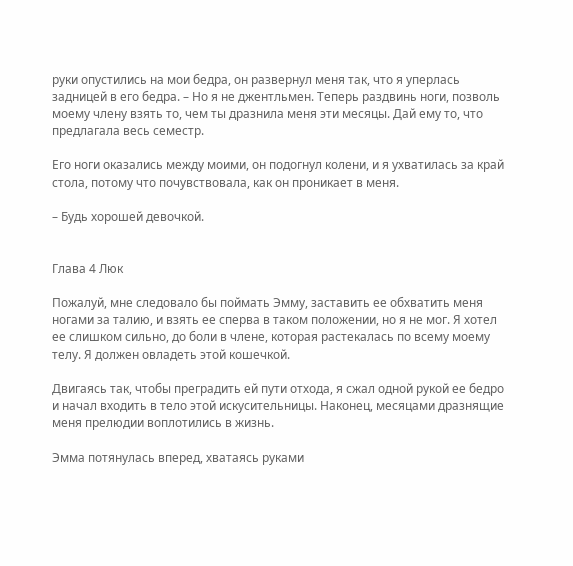руки опустились на мои бедра, он развернул меня так, что я уперлась задницей в его бедра. – Но я не джентльмен. Теперь раздвинь ноги, позволь моему члену взять то, чем ты дразнила меня эти месяцы. Дай ему то, что предлагала весь семестр.

Его ноги оказались между моими, он подогнул колени, и я ухватилась за край стола, потому что почувствовала, как он проникает в меня.

– Будь хорошей девочкой.


Глава 4 Люк

Пожалуй, мне следовало бы поймать Эмму, заставить ее обхватить меня ногами за талию, и взять ее сперва в таком положении, но я не мог. Я хотел ее слишком сильно, до боли в члене, которая растекалась по всему моему телу. Я должен овладеть этой кошечкой.

Двигаясь так, чтобы преградить ей пути отхода, я сжал одной рукой ее бедро и начал входить в тело этой искусительницы. Наконец, месяцами дразнящие меня прелюдии воплотились в жизнь.

Эмма потянулась вперед, хватаясь руками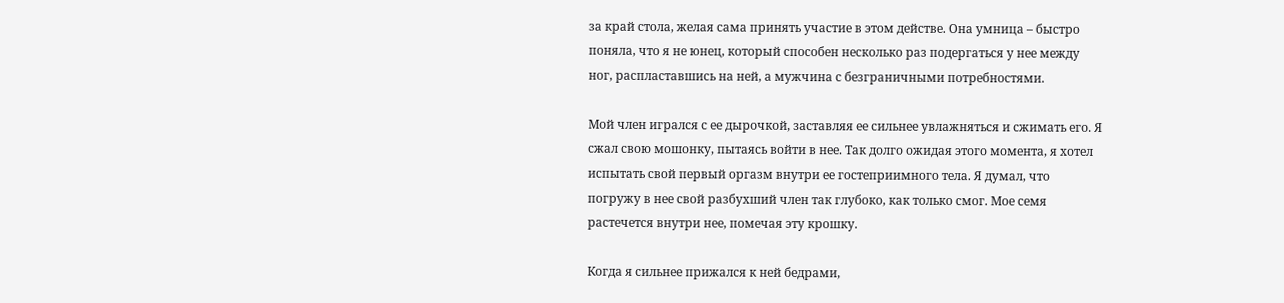за край стола, желая сама принять участие в этом действе. Она умница – быстро поняла, что я не юнец, который способен несколько раз подергаться у нее между ног, распластавшись на ней, а мужчина с безграничными потребностями.

Мой член игрался с ее дырочкой, заставляя ее сильнее увлажняться и сжимать его. Я сжал свою мошонку, пытаясь войти в нее. Так долго ожидая этого момента, я хотел испытать свой первый оргазм внутри ее гостеприимного тела. Я думал, что погружу в нее свой разбухший член так глубоко, как только смог. Мое семя растечется внутри нее, помечая эту крошку.

Когда я сильнее прижался к ней бедрами,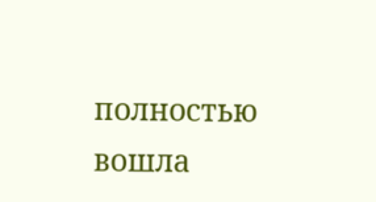полностью вошла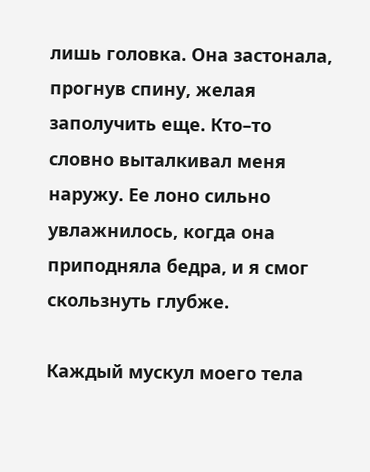лишь головка. Она застонала, прогнув спину, желая заполучить еще. Кто–то словно выталкивал меня наружу. Ее лоно сильно увлажнилось, когда она приподняла бедра, и я смог скользнуть глубже.

Каждый мускул моего тела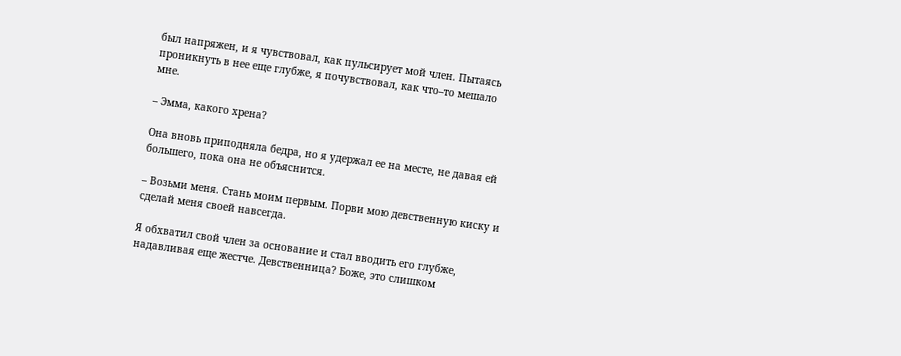был напряжен, и я чувствовал, как пульсирует мой член. Пытаясь проникнуть в нее еще глубже, я почувствовал, как что–то мешало мне.

– Эмма, какого хрена?

Она вновь приподняла бедра, но я удержал ее на месте, не давая ей большего, пока она не объяснится.

– Возьми меня. Стань моим первым. Порви мою девственную киску и сделай меня своей навсегда.

Я обхватил свой член за основание и стал вводить его глубже, надавливая еще жестче. Девственница? Боже, это слишком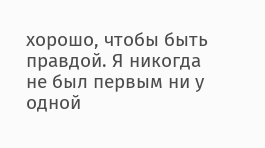хорошо, чтобы быть правдой. Я никогда не был первым ни у одной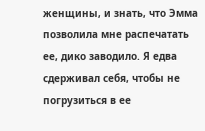женщины, и знать, что Эмма позволила мне распечатать ее, дико заводило. Я едва сдерживал себя, чтобы не погрузиться в ее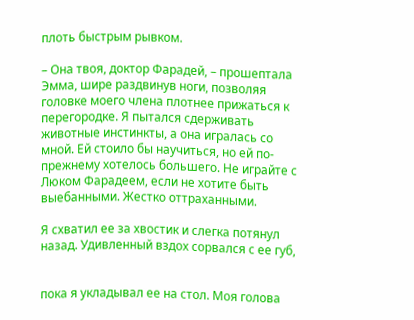плоть быстрым рывком.

– Она твоя, доктор Фарадей, – прошептала Эмма, шире раздвинув ноги, позволяя головке моего члена плотнее прижаться к перегородке. Я пытался сдерживать животные инстинкты, а она игралась со мной. Ей стоило бы научиться, но ей по-прежнему хотелось большего. Не играйте с Люком Фарадеем, если не хотите быть выебанными. Жестко оттраханными.

Я схватил ее за хвостик и слегка потянул назад. Удивленный вздох сорвался с ее губ,


пока я укладывал ее на стол. Моя голова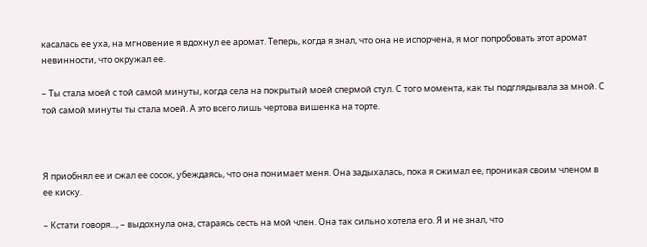касалась ее уха, на мгновение я вдохнул ее аромат. Теперь, когда я знал, что она не испорчена, я мог попробовать этот аромат невинности, что окружал ее.

– Ты стала моей с той самой минуты, когда села на покрытый моей спермой стул. С того момента, как ты подглядывала за мной. С той самой минуты ты стала моей. А это всего лишь чертова вишенка на торте.



Я приобнял ее и сжал ее сосок, убеждаясь, что она понимает меня. Она задыхалась, пока я сжимал ее, проникая своим членом в ее киску.

– Кстати говоря..., – выдохнула она, стараясь сесть на мой член. Она так сильно хотела его. Я и не знал, что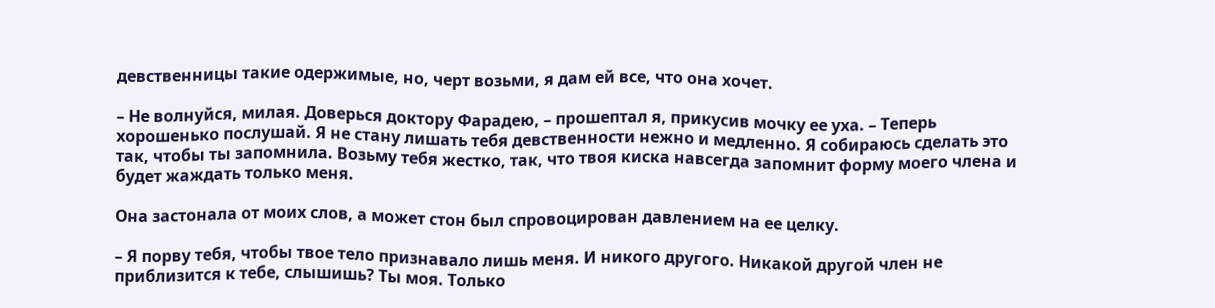девственницы такие одержимые, но, черт возьми, я дам ей все, что она хочет.

– Не волнуйся, милая. Доверься доктору Фарадею, – прошептал я, прикусив мочку ее уха. – Теперь хорошенько послушай. Я не стану лишать тебя девственности нежно и медленно. Я собираюсь сделать это так, чтобы ты запомнила. Возьму тебя жестко, так, что твоя киска навсегда запомнит форму моего члена и будет жаждать только меня.

Она застонала от моих слов, а может стон был спровоцирован давлением на ее целку.

– Я порву тебя, чтобы твое тело признавало лишь меня. И никого другого. Никакой другой член не приблизится к тебе, слышишь? Ты моя. Только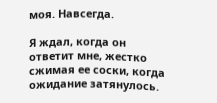моя. Навсегда.

Я ждал, когда он ответит мне, жестко сжимая ее соски, когда ожидание затянулось.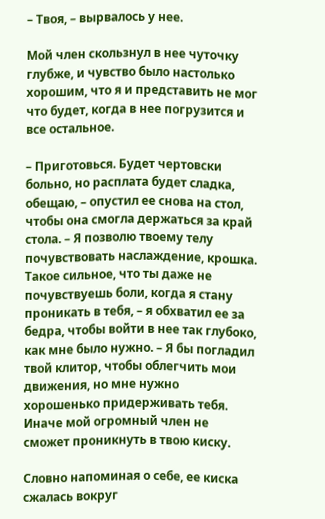– Твоя, – вырвалось у нее.

Мой член скользнул в нее чуточку глубже, и чувство было настолько хорошим, что я и представить не мог что будет, когда в нее погрузится и все остальное.

– Приготовься. Будет чертовски больно, но расплата будет сладка, обещаю, – опустил ее снова на стол, чтобы она смогла держаться за край стола. – Я позволю твоему телу почувствовать наслаждение, крошка. Такое сильное, что ты даже не почувствуешь боли, когда я стану проникать в тебя, – я обхватил ее за бедра, чтобы войти в нее так глубоко, как мне было нужно. – Я бы погладил твой клитор, чтобы облегчить мои движения, но мне нужно хорошенько придерживать тебя. Иначе мой огромный член не сможет проникнуть в твою киску.

Словно напоминая о себе, ее киска сжалась вокруг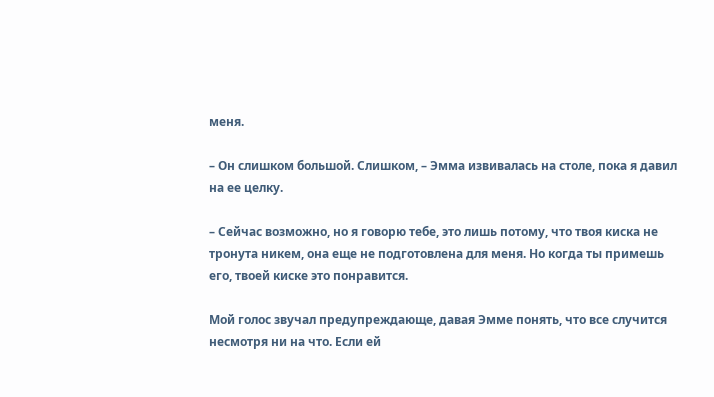меня.

– Он слишком большой. Слишком, – Эмма извивалась на столе, пока я давил на ее целку.

– Сейчас возможно, но я говорю тебе, это лишь потому, что твоя киска не тронута никем, она еще не подготовлена для меня. Но когда ты примешь его, твоей киске это понравится.

Мой голос звучал предупреждающе, давая Эмме понять, что все случится несмотря ни на что. Если ей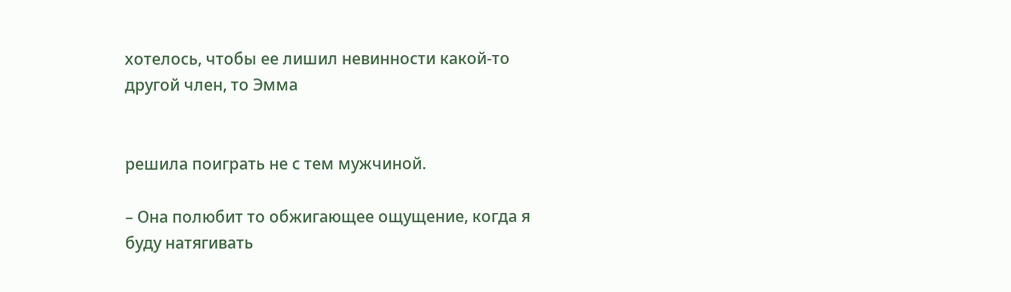хотелось, чтобы ее лишил невинности какой-то другой член, то Эмма


решила поиграть не с тем мужчиной.

– Она полюбит то обжигающее ощущение, когда я буду натягивать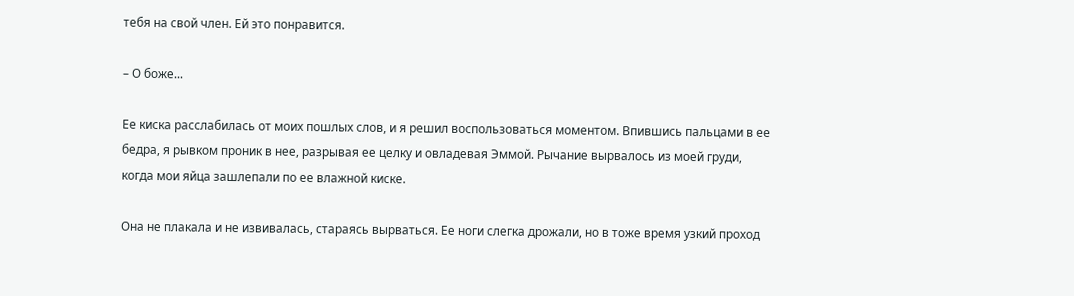тебя на свой член. Ей это понравится.

– О боже...

Ее киска расслабилась от моих пошлых слов, и я решил воспользоваться моментом. Впившись пальцами в ее бедра, я рывком проник в нее, разрывая ее целку и овладевая Эммой. Рычание вырвалось из моей груди, когда мои яйца зашлепали по ее влажной киске.

Она не плакала и не извивалась, стараясь вырваться. Ее ноги слегка дрожали, но в тоже время узкий проход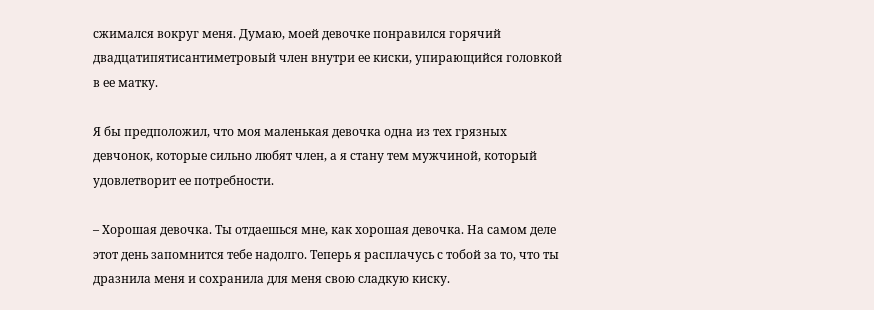сжимался вокруг меня. Думаю, моей девочке понравился горячий двадцатипятисантиметровый член внутри ее киски, упирающийся головкой в ее матку.

Я бы предположил, что моя маленькая девочка одна из тех грязных девчонок, которые сильно любят член, а я стану тем мужчиной, который удовлетворит ее потребности.

– Хорошая девочка. Ты отдаешься мне, как хорошая девочка. На самом деле этот день запомнится тебе надолго. Теперь я расплачусь с тобой за то, что ты дразнила меня и сохранила для меня свою сладкую киску.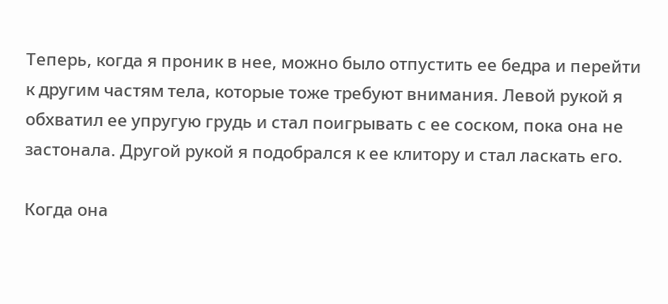Теперь, когда я проник в нее, можно было отпустить ее бедра и перейти к другим частям тела, которые тоже требуют внимания. Левой рукой я обхватил ее упругую грудь и стал поигрывать с ее соском, пока она не застонала. Другой рукой я подобрался к ее клитору и стал ласкать его.

Когда она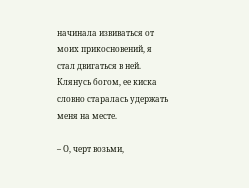начинала извиваться от моих прикосновений, я стал двигаться в ней. Клянусь богом, ее киска словно старалась удержать меня на месте.

– О, черт возьми,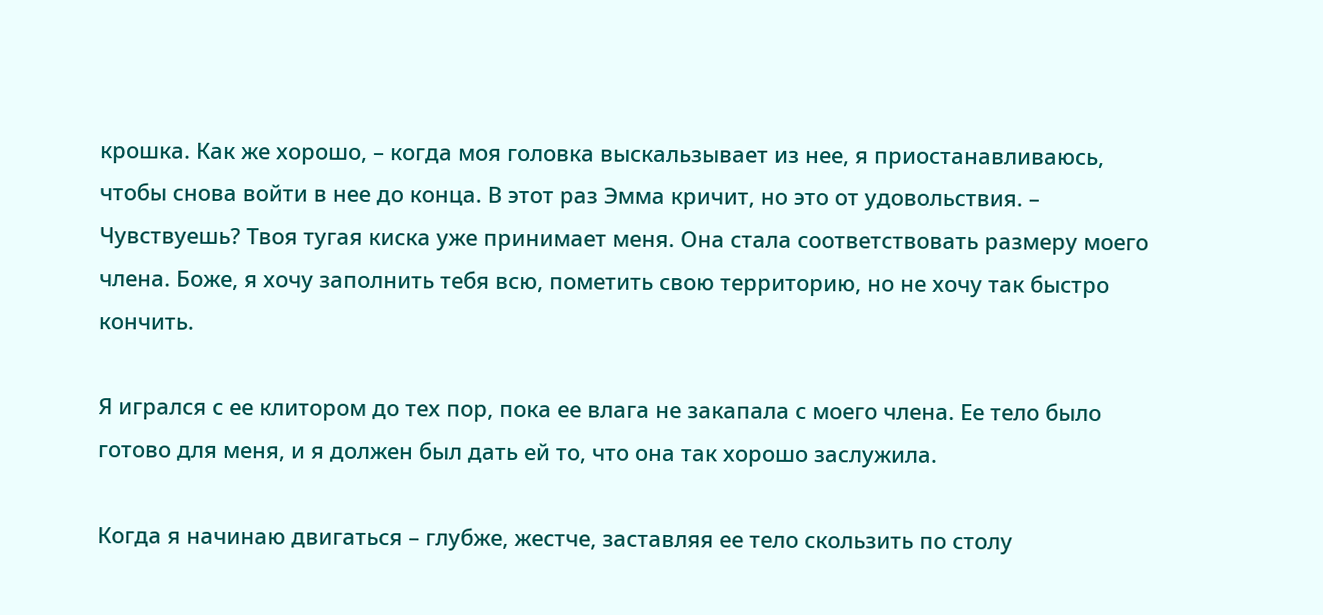крошка. Как же хорошо, – когда моя головка выскальзывает из нее, я приостанавливаюсь, чтобы снова войти в нее до конца. В этот раз Эмма кричит, но это от удовольствия. – Чувствуешь? Твоя тугая киска уже принимает меня. Она стала соответствовать размеру моего члена. Боже, я хочу заполнить тебя всю, пометить свою территорию, но не хочу так быстро кончить.

Я игрался с ее клитором до тех пор, пока ее влага не закапала с моего члена. Ее тело было готово для меня, и я должен был дать ей то, что она так хорошо заслужила.

Когда я начинаю двигаться – глубже, жестче, заставляя ее тело скользить по столу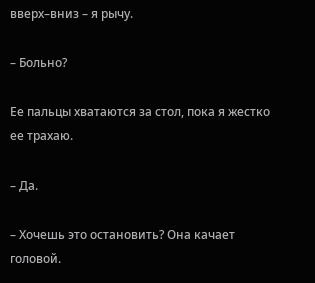вверх–вниз – я рычу.

– Больно?

Ее пальцы хватаются за стол, пока я жестко ее трахаю.

– Да.

– Хочешь это остановить? Она качает головой.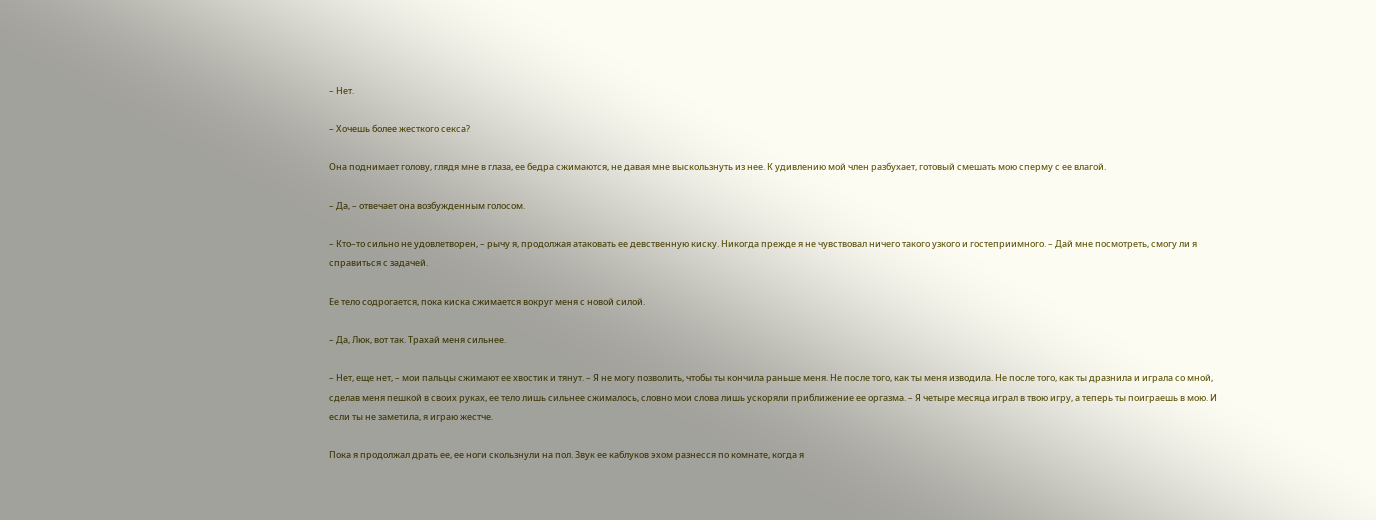– Нет.

– Хочешь более жесткого секса?

Она поднимает голову, глядя мне в глаза, ее бедра сжимаются, не давая мне выскользнуть из нее. К удивлению мой член разбухает, готовый смешать мою сперму с ее влагой.

– Да, – отвечает она возбужденным голосом.

– Кто–то сильно не удовлетворен, – рычу я, продолжая атаковать ее девственную киску. Никогда прежде я не чувствовал ничего такого узкого и гостеприимного. – Дай мне посмотреть, смогу ли я справиться с задачей.

Ее тело содрогается, пока киска сжимается вокруг меня с новой силой.

– Да, Люк, вот так. Трахай меня сильнее.

– Нет, еще нет, – мои пальцы сжимают ее хвостик и тянут. – Я не могу позволить, чтобы ты кончила раньше меня. Не после того, как ты меня изводила. Не после того, как ты дразнила и играла со мной, сделав меня пешкой в своих руках, ее тело лишь сильнее сжималось, словно мои слова лишь ускоряли приближение ее оргазма. – Я четыре месяца играл в твою игру, а теперь ты поиграешь в мою. И если ты не заметила, я играю жестче.

Пока я продолжал драть ее, ее ноги скользнули на пол. Звук ее каблуков эхом разнесся по комнате, когда я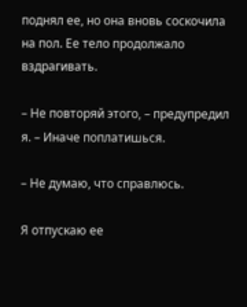поднял ее, но она вновь соскочила на пол. Ее тело продолжало вздрагивать.

– Не повторяй этого, – предупредил я. – Иначе поплатишься.

– Не думаю, что справлюсь.

Я отпускаю ее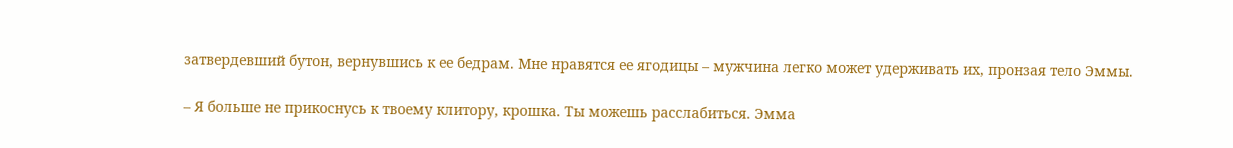затвердевший бутон, вернувшись к ее бедрам. Мне нравятся ее ягодицы – мужчина легко может удерживать их, пронзая тело Эммы.

– Я больше не прикоснусь к твоему клитору, крошка. Ты можешь расслабиться. Эмма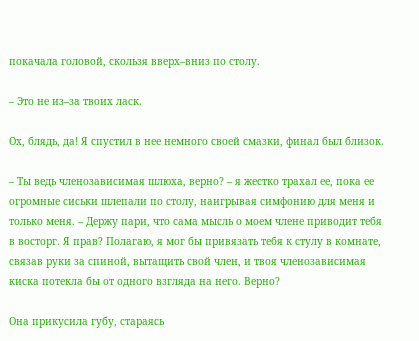покачала головой, скользя вверх–вниз по столу.

– Это не из–за твоих ласк.

Ох, блядь, да! Я спустил в нее немного своей смазки, финал был близок.

– Ты ведь членозависимая шлюха, верно? – я жестко трахал ее, пока ее огромные сиськи шлепали по столу, наигрывая симфонию для меня и только меня. – Держу пари, что сама мысль о моем члене приводит тебя в восторг. Я прав? Полагаю, я мог бы привязать тебя к стулу в комнате, связав руки за спиной, вытащить свой член, и твоя членозависимая киска потекла бы от одного взгляда на него. Верно?

Она прикусила губу, стараясь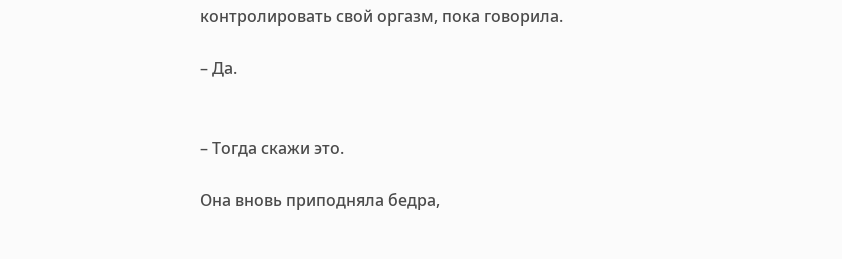контролировать свой оргазм, пока говорила.

– Да.


– Тогда скажи это.

Она вновь приподняла бедра,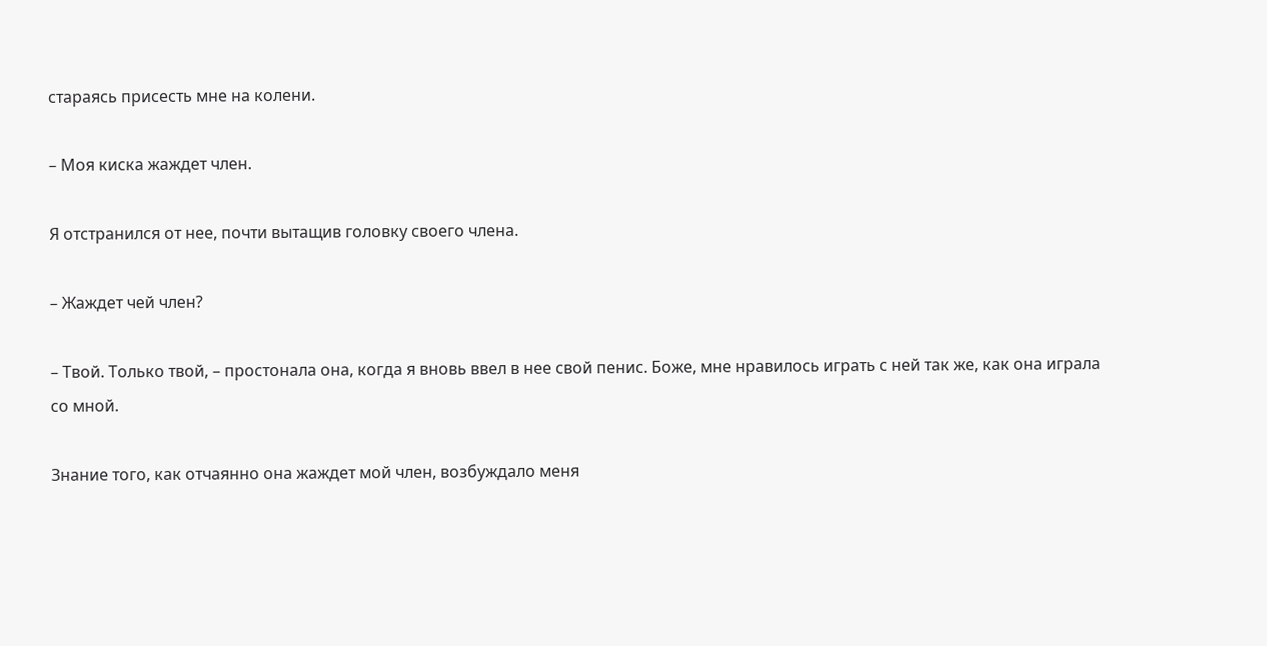стараясь присесть мне на колени.

– Моя киска жаждет член.

Я отстранился от нее, почти вытащив головку своего члена.

– Жаждет чей член?

– Твой. Только твой, – простонала она, когда я вновь ввел в нее свой пенис. Боже, мне нравилось играть с ней так же, как она играла со мной.

Знание того, как отчаянно она жаждет мой член, возбуждало меня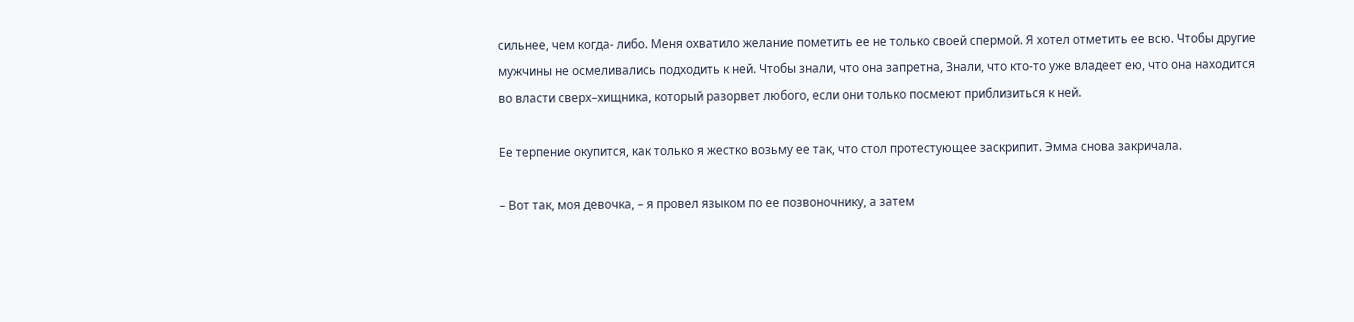сильнее, чем когда- либо. Меня охватило желание пометить ее не только своей спермой. Я хотел отметить ее всю. Чтобы другие мужчины не осмеливались подходить к ней. Чтобы знали, что она запретна, Знали, что кто-то уже владеет ею, что она находится во власти сверх–хищника, который разорвет любого, если они только посмеют приблизиться к ней.

Ее терпение окупится, как только я жестко возьму ее так, что стол протестующее заскрипит. Эмма снова закричала.

– Вот так, моя девочка, – я провел языком по ее позвоночнику, а затем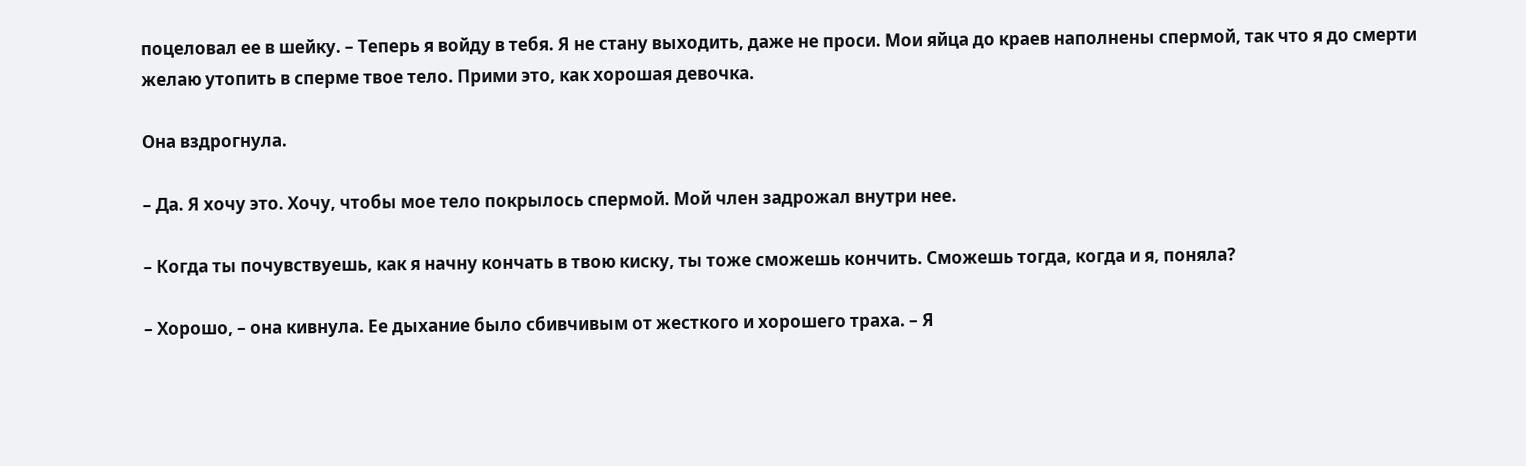поцеловал ее в шейку. – Теперь я войду в тебя. Я не стану выходить, даже не проси. Мои яйца до краев наполнены спермой, так что я до смерти желаю утопить в сперме твое тело. Прими это, как хорошая девочка.

Она вздрогнула.

– Да. Я хочу это. Хочу, чтобы мое тело покрылось спермой. Мой член задрожал внутри нее.

– Когда ты почувствуешь, как я начну кончать в твою киску, ты тоже сможешь кончить. Сможешь тогда, когда и я, поняла?

– Хорошо, – она кивнула. Ее дыхание было сбивчивым от жесткого и хорошего траха. – Я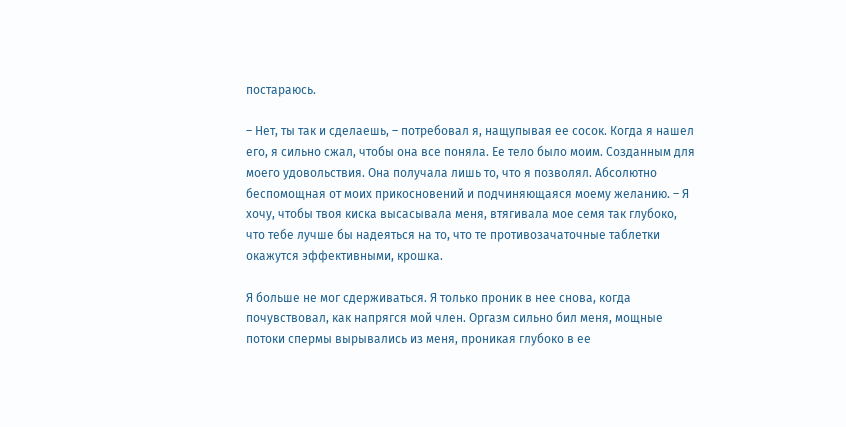постараюсь.

– Нет, ты так и сделаешь, – потребовал я, нащупывая ее сосок. Когда я нашел его, я сильно сжал, чтобы она все поняла. Ее тело было моим. Созданным для моего удовольствия. Она получала лишь то, что я позволял. Абсолютно беспомощная от моих прикосновений и подчиняющаяся моему желанию. – Я хочу, чтобы твоя киска высасывала меня, втягивала мое семя так глубоко, что тебе лучше бы надеяться на то, что те противозачаточные таблетки окажутся эффективными, крошка.

Я больше не мог сдерживаться. Я только проник в нее снова, когда почувствовал, как напрягся мой член. Оргазм сильно бил меня, мощные потоки спермы вырывались из меня, проникая глубоко в ее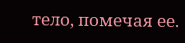тело, помечая ее.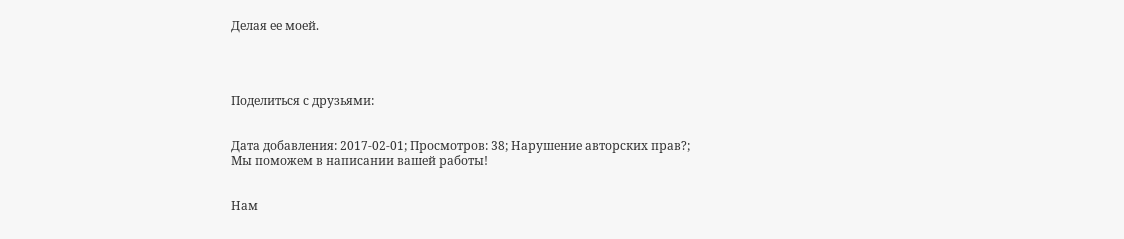Делая ее моей.




Поделиться с друзьями:


Дата добавления: 2017-02-01; Просмотров: 38; Нарушение авторских прав?; Мы поможем в написании вашей работы!


Нам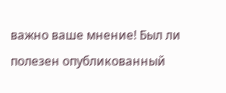важно ваше мнение! Был ли полезен опубликованный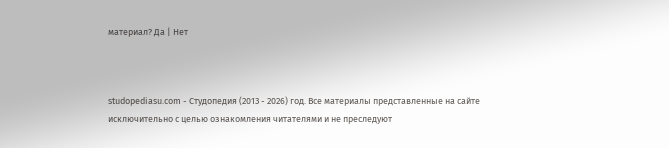материал? Да | Нет



studopediasu.com - Студопедия (2013 - 2026) год. Все материалы представленные на сайте исключительно с целью ознакомления читателями и не преследуют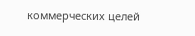коммерческих целей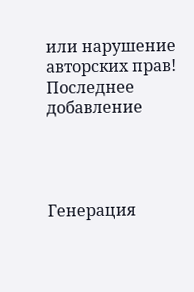или нарушение авторских прав! Последнее добавление




Генерация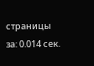страницы за: 0.014 сек.